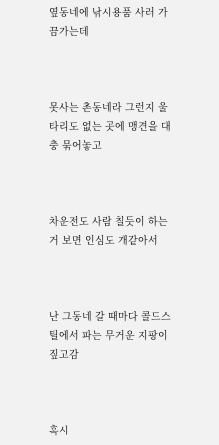옆동네에 낚시용품 사러 가끔가는데



못사는 촌동네라 그런지 울타리도 없는 곳에 맹견을 대충 묶어놓고



차운전도 사람 칠듯이 하는 거 보면 인심도 개같아서



난 그동네 갈 때마다 콜드스틸에서 파는 무거운 지팡이 짚고감



혹시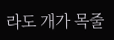라도 개가 목줄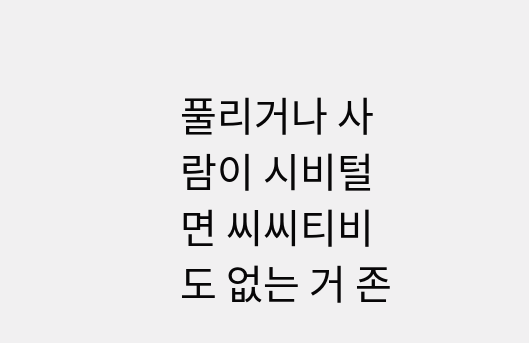풀리거나 사람이 시비털면 씨씨티비도 없는 거 존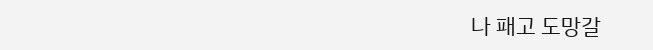나 패고 도망갈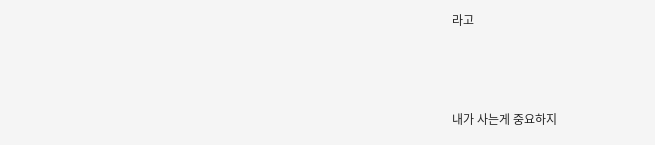라고



내가 사는게 중요하지